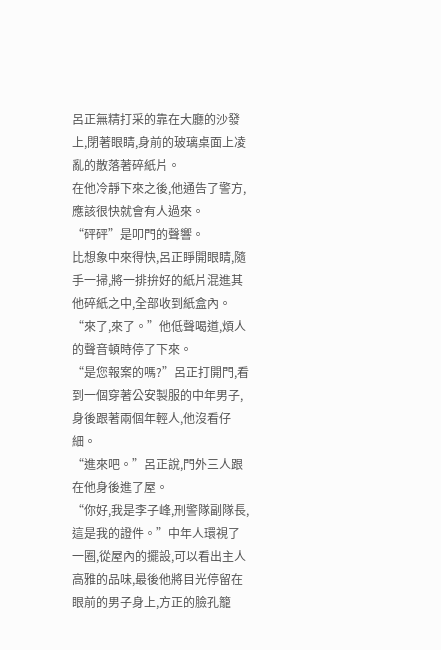呂正無精打采的靠在大廳的沙發上,閉著眼睛,身前的玻璃桌面上凌亂的散落著碎紙片。
在他冷靜下來之後,他通告了警方,應該很快就會有人過來。
“砰砰”是叩門的聲響。
比想象中來得快,呂正睜開眼睛,隨手一掃,將一排拚好的紙片混進其他碎紙之中,全部收到紙盒內。
“來了,來了。”他低聲喝道,煩人的聲音頓時停了下來。
“是您報案的嗎?”呂正打開門,看到一個穿著公安製服的中年男子,身後跟著兩個年輕人,他沒看仔細。
“進來吧。”呂正說,門外三人跟在他身後進了屋。
“你好,我是李子峰,刑警隊副隊長,這是我的證件。”中年人環視了一圈,從屋內的擺設,可以看出主人高雅的品味,最後他將目光停留在眼前的男子身上,方正的臉孔籠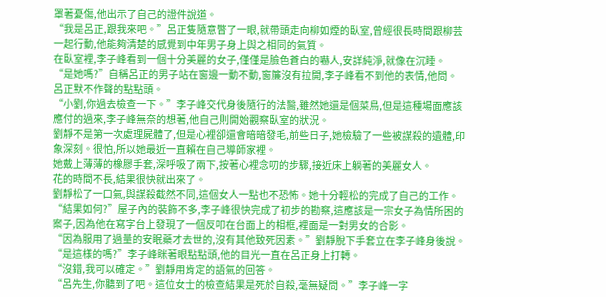罩著憂傷,他出示了自己的證件說道。
“我是呂正,跟我來吧。”呂正隻隨意瞥了一眼,就帶頭走向柳如煙的臥室,曾經很長時間跟柳芸一起行動,他能夠清楚的感覺到中年男子身上與之相同的氣質。
在臥室裡,李子峰看到一個十分美麗的女子,僅僅是臉色蒼白的嚇人,安詳純淨,就像在沉睡。
“是她嗎?”自稱呂正的男子站在窗邊一動不動,窗簾沒有拉開,李子峰看不到他的表情,他問。
呂正默不作聲的點點頭。
“小劉,你過去檢查一下。”李子峰交代身後隨行的法醫,雖然她還是個菜鳥,但是這種場面應該應付的過來,李子峰無奈的想著,他自己則開始觀察臥室的狀況。
劉靜不是第一次處理屍體了,但是心裡卻還會暗暗發毛,前些日子,她檢驗了一些被謀殺的遺體,印象深刻。很怕,所以她最近一直賴在自己導師家裡。
她戴上薄薄的橡膠手套,深呼吸了兩下,按著心裡念叨的步驟,接近床上躺著的美麗女人。
花的時間不長,結果很快就出來了。
劉靜松了一口氣,與謀殺截然不同,這個女人一點也不恐怖。她十分輕松的完成了自己的工作。
“結果如何?”屋子內的裝飾不多,李子峰很快完成了初步的勘察,這應該是一宗女子為情所困的案子,因為他在寫字台上發現了一個反叩在台面上的相框,裡面是一對男女的合影。
“因為服用了過量的安眠藥才去世的,沒有其他致死因素。”劉靜脫下手套立在李子峰身後說。
“是這樣的嗎?”李子峰眯著眼點點頭,他的目光一直在呂正身上打轉。
“沒錯,我可以確定。”劉靜用肯定的語氣的回答。
“呂先生,你聽到了吧。這位女士的檢查結果是死於自殺,毫無疑問。”李子峰一字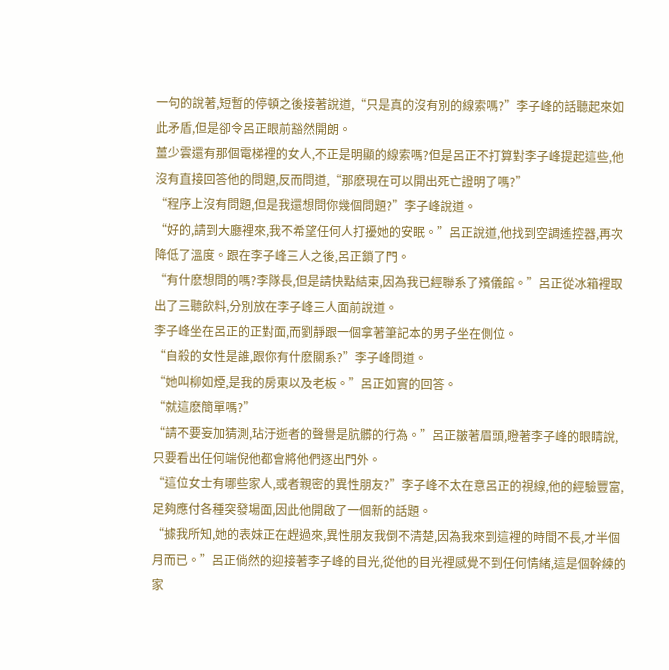一句的說著,短暫的停頓之後接著說道,“只是真的沒有別的線索嗎?”李子峰的話聽起來如此矛盾,但是卻令呂正眼前豁然開朗。
薑少雲還有那個電梯裡的女人,不正是明顯的線索嗎?但是呂正不打算對李子峰提起這些,他沒有直接回答他的問題,反而問道,“那麽現在可以開出死亡證明了嗎?”
“程序上沒有問題,但是我還想問你幾個問題?”李子峰說道。
“好的,請到大廳裡來,我不希望任何人打擾她的安眠。”呂正說道,他找到空調遙控器,再次降低了溫度。跟在李子峰三人之後,呂正鎖了門。
“有什麽想問的嗎?李隊長,但是請快點結束,因為我已經聯系了殯儀館。”呂正從冰箱裡取出了三聽飲料,分別放在李子峰三人面前說道。
李子峰坐在呂正的正對面,而劉靜跟一個拿著筆記本的男子坐在側位。
“自殺的女性是誰,跟你有什麽關系?”李子峰問道。
“她叫柳如煙,是我的房東以及老板。”呂正如實的回答。
“就這麽簡單嗎?”
“請不要妄加猜測,玷汙逝者的聲譽是肮髒的行為。”呂正皺著眉頭,瞪著李子峰的眼睛說,只要看出任何端倪他都會將他們逐出門外。
“這位女士有哪些家人,或者親密的異性朋友?”李子峰不太在意呂正的視線,他的經驗豐富,足夠應付各種突發場面,因此他開啟了一個新的話題。
“據我所知,她的表妹正在趕過來,異性朋友我倒不清楚,因為我來到這裡的時間不長,才半個月而已。”呂正倘然的迎接著李子峰的目光,從他的目光裡感覺不到任何情緒,這是個幹練的家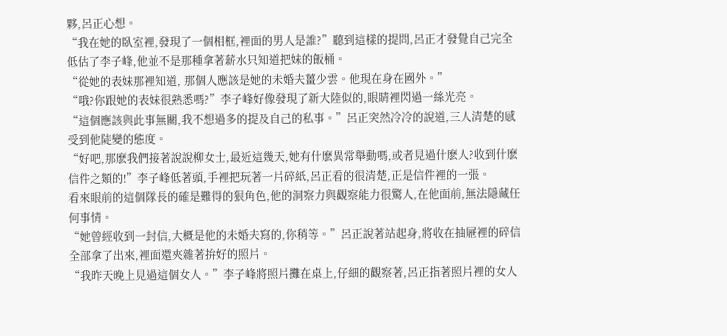夥,呂正心想。
“我在她的臥室裡,發現了一個相框,裡面的男人是誰?”聽到這樣的提問,呂正才發覺自己完全低估了李子峰,他並不是那種拿著薪水只知道把妹的飯桶。
“從她的表妹那裡知道, 那個人應該是她的未婚夫薑少雲。他現在身在國外。”
“哦?你跟她的表妹很熟悉嗎?”李子峰好像發現了新大陸似的,眼睛裡閃過一絲光亮。
“這個應該與此事無關,我不想過多的提及自己的私事。”呂正突然冷冷的說道,三人清楚的感受到他陡變的態度。
“好吧,那麽我們接著說說柳女士,最近這幾天,她有什麽異常舉動嗎,或者見過什麽人?收到什麽信件之類的!”李子峰低著頭,手裡把玩著一片碎紙,呂正看的很清楚,正是信件裡的一張。
看來眼前的這個隊長的確是難得的狠角色,他的洞察力與觀察能力很驚人,在他面前,無法隱藏任何事情。
“她曾經收到一封信,大概是他的未婚夫寫的,你稍等。”呂正說著站起身,將收在抽屜裡的碎信全部拿了出來,裡面還夾雜著拚好的照片。
“我昨天晚上見過這個女人。”李子峰將照片攤在桌上,仔細的觀察著,呂正指著照片裡的女人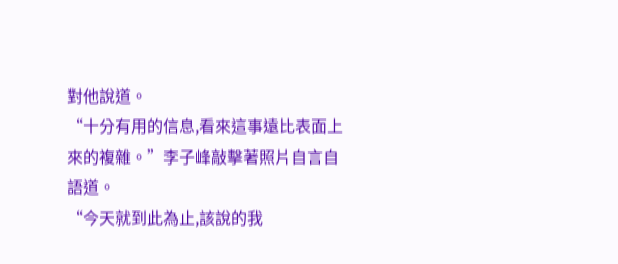對他說道。
“十分有用的信息,看來這事遠比表面上來的複雜。”李子峰敲擊著照片自言自語道。
“今天就到此為止,該說的我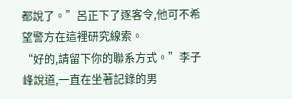都說了。”呂正下了逐客令,他可不希望警方在這裡研究線索。
“好的,請留下你的聯系方式。”李子峰說道,一直在坐著記錄的男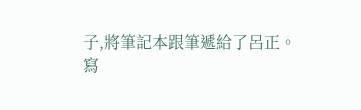子,將筆記本跟筆遞給了呂正。
寫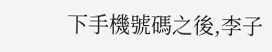下手機號碼之後,李子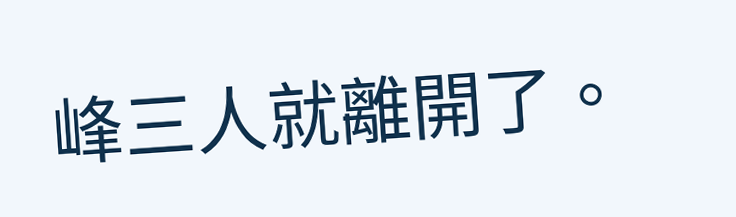峰三人就離開了。